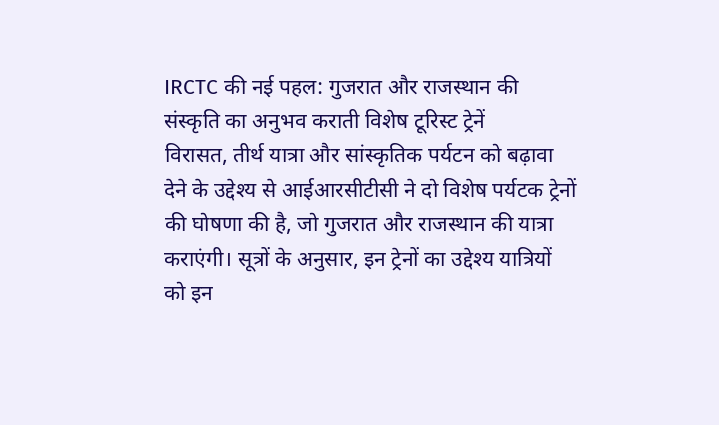IRCTC की नई पहल: गुजरात और राजस्थान की संस्कृति का अनुभव कराती विशेष टूरिस्ट ट्रेनें
विरासत, तीर्थ यात्रा और सांस्कृतिक पर्यटन को बढ़ावा देने के उद्देश्य से आईआरसीटीसी ने दो विशेष पर्यटक ट्रेनों की घोषणा की है, जो गुजरात और राजस्थान की यात्रा कराएंगी। सूत्रों के अनुसार, इन ट्रेनों का उद्देश्य यात्रियों को इन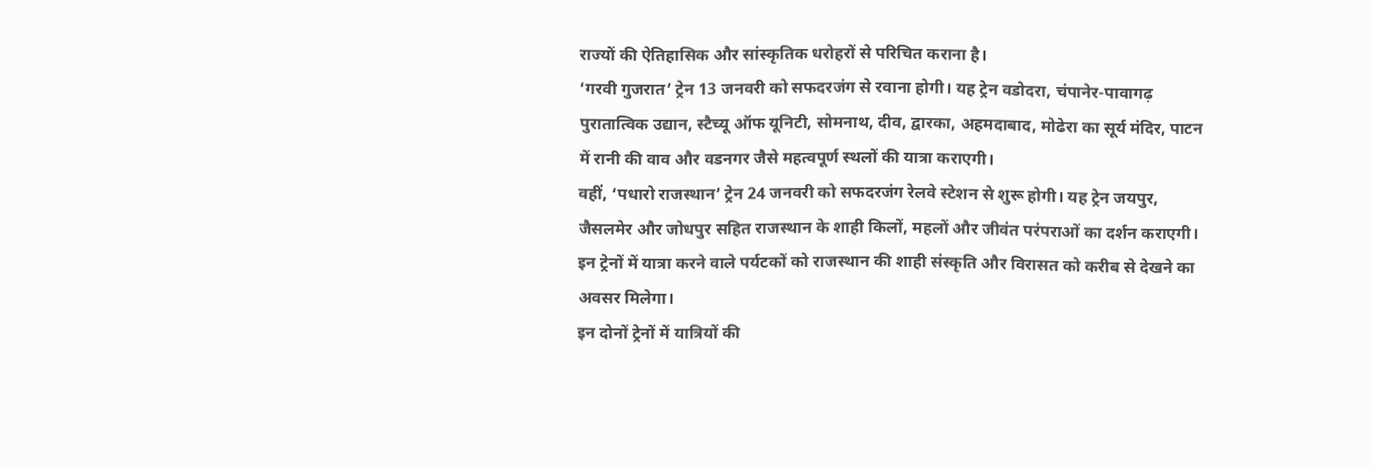राज्यों की ऐतिहासिक और सांस्कृतिक धरोहरों से परिचित कराना है।
‘गरवी गुजरात’ ट्रेन 13 जनवरी को सफदरजंग से रवाना होगी। यह ट्रेन वडोदरा, चंपानेर-पावागढ़ पुरातात्विक उद्यान, स्टैच्यू ऑफ यूनिटी, सोमनाथ, दीव, द्वारका, अहमदाबाद, मोढेरा का सूर्य मंदिर, पाटन में रानी की वाव और वडनगर जैसे महत्वपूर्ण स्थलों की यात्रा कराएगी।
वहीं, ‘पधारो राजस्थान’ ट्रेन 24 जनवरी को सफदरजंग रेलवे स्टेशन से शुरू होगी। यह ट्रेन जयपुर, जैसलमेर और जोधपुर सहित राजस्थान के शाही किलों, महलों और जीवंत परंपराओं का दर्शन कराएगी। इन ट्रेनों में यात्रा करने वाले पर्यटकों को राजस्थान की शाही संस्कृति और विरासत को करीब से देखने का अवसर मिलेगा।
इन दोनों ट्रेनों में यात्रियों की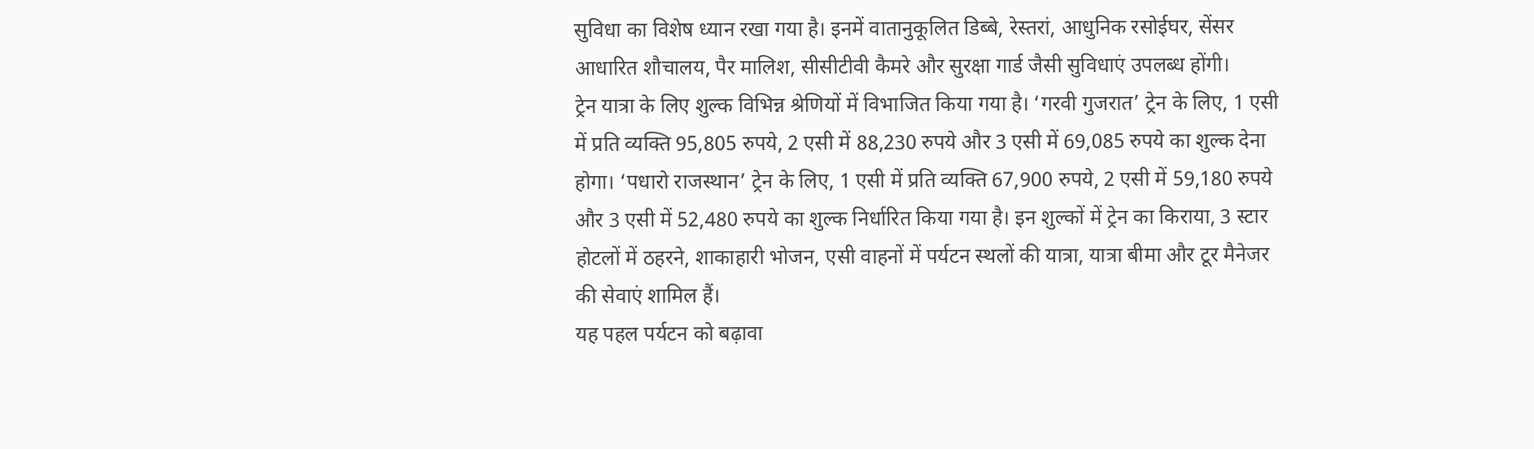सुविधा का विशेष ध्यान रखा गया है। इनमें वातानुकूलित डिब्बे, रेस्तरां, आधुनिक रसोईघर, सेंसर आधारित शौचालय, पैर मालिश, सीसीटीवी कैमरे और सुरक्षा गार्ड जैसी सुविधाएं उपलब्ध होंगी।
ट्रेन यात्रा के लिए शुल्क विभिन्न श्रेणियों में विभाजित किया गया है। ‘गरवी गुजरात’ ट्रेन के लिए, 1 एसी में प्रति व्यक्ति 95,805 रुपये, 2 एसी में 88,230 रुपये और 3 एसी में 69,085 रुपये का शुल्क देना होगा। ‘पधारो राजस्थान’ ट्रेन के लिए, 1 एसी में प्रति व्यक्ति 67,900 रुपये, 2 एसी में 59,180 रुपये और 3 एसी में 52,480 रुपये का शुल्क निर्धारित किया गया है। इन शुल्कों में ट्रेन का किराया, 3 स्टार होटलों में ठहरने, शाकाहारी भोजन, एसी वाहनों में पर्यटन स्थलों की यात्रा, यात्रा बीमा और टूर मैनेजर की सेवाएं शामिल हैं।
यह पहल पर्यटन को बढ़ावा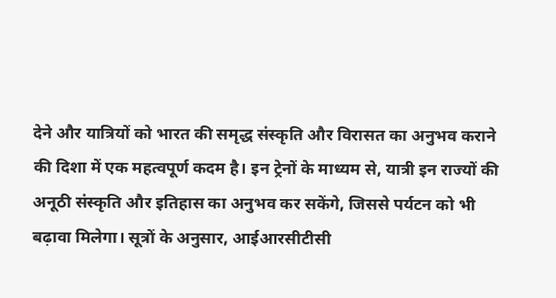देने और यात्रियों को भारत की समृद्ध संस्कृति और विरासत का अनुभव कराने की दिशा में एक महत्वपूर्ण कदम है। इन ट्रेनों के माध्यम से, यात्री इन राज्यों की अनूठी संस्कृति और इतिहास का अनुभव कर सकेंगे, जिससे पर्यटन को भी बढ़ावा मिलेगा। सूत्रों के अनुसार, आईआरसीटीसी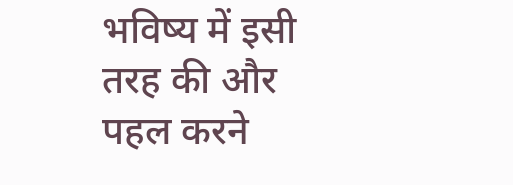भविष्य में इसी तरह की और पहल करने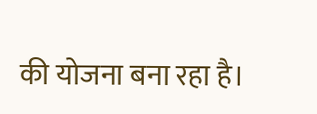की योजना बना रहा है।